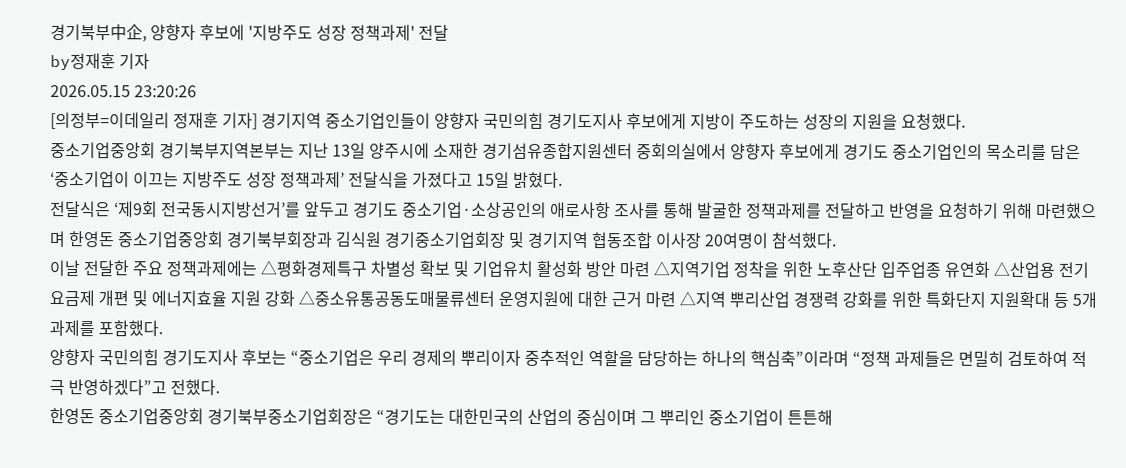경기북부中企, 양향자 후보에 '지방주도 성장 정책과제' 전달
by정재훈 기자
2026.05.15 23:20:26
[의정부=이데일리 정재훈 기자] 경기지역 중소기업인들이 양향자 국민의힘 경기도지사 후보에게 지방이 주도하는 성장의 지원을 요청했다.
중소기업중앙회 경기북부지역본부는 지난 13일 양주시에 소재한 경기섬유종합지원센터 중회의실에서 양향자 후보에게 경기도 중소기업인의 목소리를 담은 ‘중소기업이 이끄는 지방주도 성장 정책과제’ 전달식을 가졌다고 15일 밝혔다.
전달식은 ‘제9회 전국동시지방선거’를 앞두고 경기도 중소기업·소상공인의 애로사항 조사를 통해 발굴한 정책과제를 전달하고 반영을 요청하기 위해 마련했으며 한영돈 중소기업중앙회 경기북부회장과 김식원 경기중소기업회장 및 경기지역 협동조합 이사장 20여명이 참석했다.
이날 전달한 주요 정책과제에는 △평화경제특구 차별성 확보 및 기업유치 활성화 방안 마련 △지역기업 정착을 위한 노후산단 입주업종 유연화 △산업용 전기요금제 개편 및 에너지효율 지원 강화 △중소유통공동도매물류센터 운영지원에 대한 근거 마련 △지역 뿌리산업 경쟁력 강화를 위한 특화단지 지원확대 등 5개 과제를 포함했다.
양향자 국민의힘 경기도지사 후보는 “중소기업은 우리 경제의 뿌리이자 중추적인 역할을 담당하는 하나의 핵심축”이라며 “정책 과제들은 면밀히 검토하여 적극 반영하겠다”고 전했다.
한영돈 중소기업중앙회 경기북부중소기업회장은 “경기도는 대한민국의 산업의 중심이며 그 뿌리인 중소기업이 튼튼해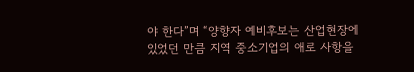야 한다”며 “양향자 예비후보는 산업현장에 있었던 만큼 지역 중소기업의 애로 사항을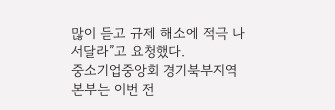많이 듣고 규제 해소에 적극 나서달라”고 요청했다.
중소기업중앙회 경기북부지역본부는 이번 전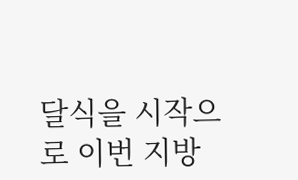달식을 시작으로 이번 지방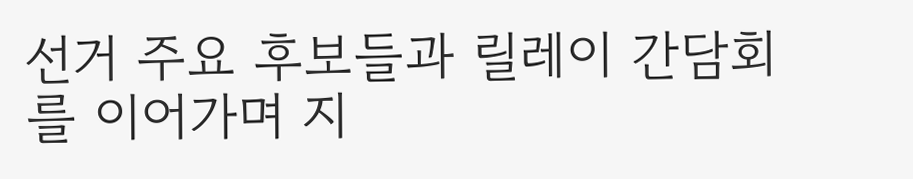선거 주요 후보들과 릴레이 간담회를 이어가며 지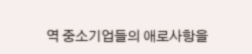역 중소기업들의 애로사항을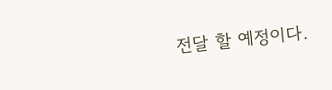전달 할 예정이다.